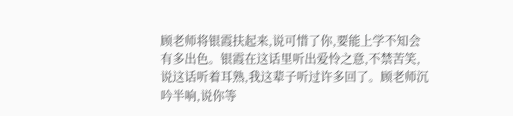顾老师将银霞扶起来,说可惜了你,要能上学不知会有多出色。银霞在这话里听出爱怜之意,不禁苦笑,说这话听着耳熟,我这辈子听过许多回了。顾老师沉吟半响,说你等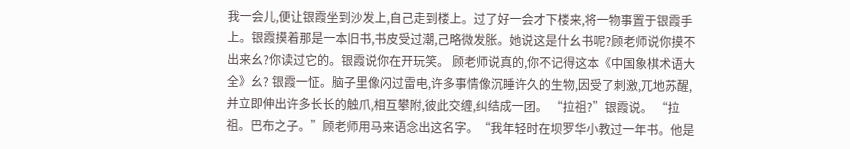我一会儿,便让银霞坐到沙发上,自己走到楼上。过了好一会才下楼来,将一物事置于银霞手上。银霞摸着那是一本旧书,书皮受过潮,己略微发胀。她说这是什幺书呢?顾老师说你摸不出来幺?你读过它的。银霞说你在开玩笑。 顾老师说真的,你不记得这本《中国象棋术语大全》幺? 银霞一怔。脑子里像闪过雷电,许多事情像沉睡许久的生物,因受了刺激,兀地苏醒,并立即伸出许多长长的触爪,相互攀附,彼此交缠,纠结成一团。 “拉祖?”银霞说。 “拉祖。巴布之子。”顾老师用马来语念出这名字。“我年轻时在坝罗华小教过一年书。他是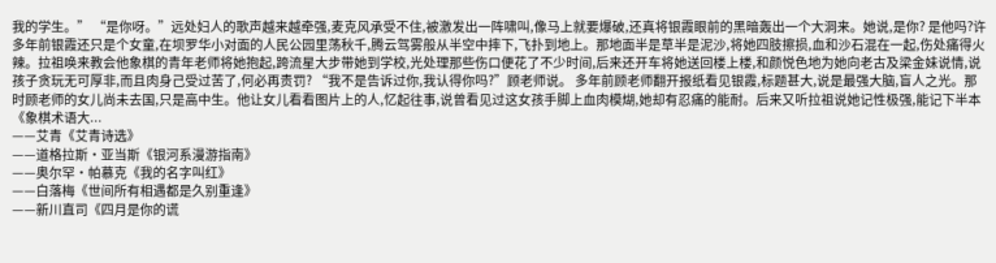我的学生。” “是你呀。”远处妇人的歌声越来越牵强,麦克风承受不住,被激发出一阵啸叫,像马上就要爆破,还真将银霞眼前的黑暗轰出一个大洞来。她说,是你? 是他吗?许多年前银霞还只是个女童,在坝罗华小对面的人民公园里荡秋千,腾云驾雾般从半空中摔下,飞扑到地上。那地面半是草半是泥沙,将她四肢擦损,血和沙石混在一起,伤处痛得火辣。拉祖唤来教会他象棋的青年老师将她抱起,跨流星大步带她到学校,光处理那些伤口便花了不少时间,后来还开车将她送回楼上楼,和颜悦色地为她向老古及梁金妹说情,说孩子贪玩无可厚非,而且肉身己受过苦了,何必再责罚? “我不是告诉过你,我认得你吗?”顾老师说。 多年前顾老师翻开报纸看见银霞,标题甚大,说是最强大脑,盲人之光。那时顾老师的女儿尚未去国,只是高中生。他让女儿看看图片上的人,忆起往事,说曾看见过这女孩手脚上血肉模煳,她却有忍痛的能耐。后来又听拉祖说她记性极强,能记下半本《象棋术语大...
——艾青《艾青诗选》
——道格拉斯·亚当斯《银河系漫游指南》
——奥尔罕·帕慕克《我的名字叫红》
——白落梅《世间所有相遇都是久别重逢》
——新川直司《四月是你的谎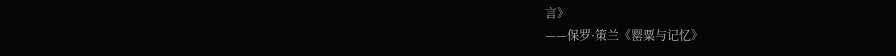言》
——保罗·策兰《罂粟与记忆》